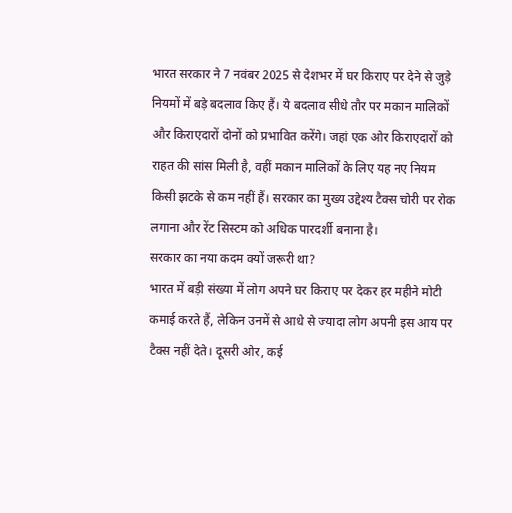भारत सरकार ने 7 नवंबर 2025 से देशभर में घर किराए पर देने से जुड़े नियमों में बड़े बदलाव किए हैं। ये बदलाव सीधे तौर पर मकान मालिकों और किराएदारों दोनों को प्रभावित करेंगे। जहां एक ओर किराएदारों को राहत की सांस मिली है, वहीं मकान मालिकों के लिए यह नए नियम किसी झटके से कम नहीं हैं। सरकार का मुख्य उद्देश्य टैक्स चोरी पर रोक लगाना और रेंट सिस्टम को अधिक पारदर्शी बनाना है।
सरकार का नया कदम क्यों जरूरी था?
भारत में बड़ी संख्या में लोग अपने घर किराए पर देकर हर महीने मोटी कमाई करते हैं, लेकिन उनमें से आधे से ज्यादा लोग अपनी इस आय पर टैक्स नहीं देते। दूसरी ओर, कई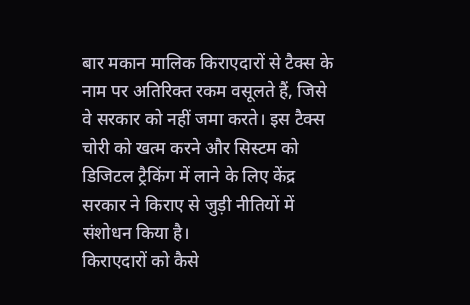बार मकान मालिक किराएदारों से टैक्स के नाम पर अतिरिक्त रकम वसूलते हैं, जिसे वे सरकार को नहीं जमा करते। इस टैक्स चोरी को खत्म करने और सिस्टम को डिजिटल ट्रैकिंग में लाने के लिए केंद्र सरकार ने किराए से जुड़ी नीतियों में संशोधन किया है।
किराएदारों को कैसे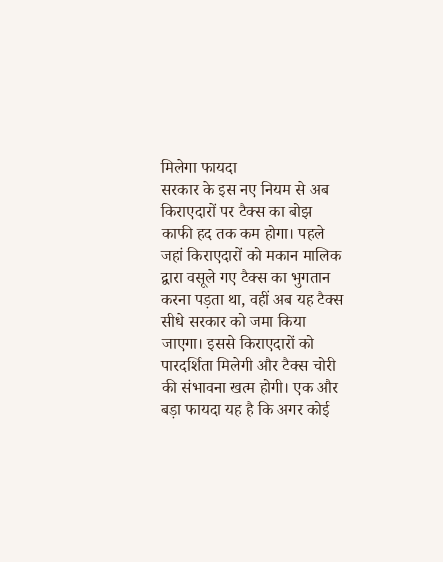मिलेगा फायदा
सरकार के इस नए नियम से अब किराएदारों पर टैक्स का बोझ काफी हद तक कम होगा। पहले जहां किराएदारों को मकान मालिक द्वारा वसूले गए टैक्स का भुगतान करना पड़ता था, वहीं अब यह टैक्स सीधे सरकार को जमा किया जाएगा। इससे किराएदारों को पारदर्शिता मिलेगी और टैक्स चोरी की संभावना खत्म होगी। एक और बड़ा फायदा यह है कि अगर कोई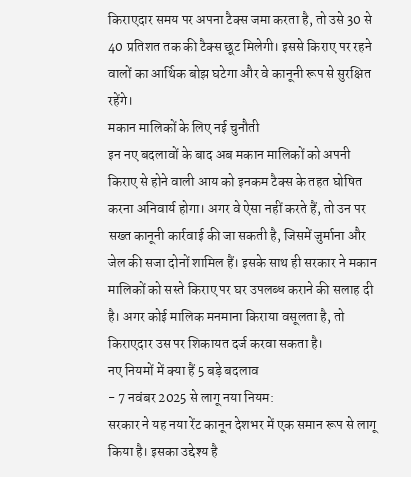किराएदार समय पर अपना टैक्स जमा करता है, तो उसे 30 से 40 प्रतिशत तक की टैक्स छूट मिलेगी। इससे किराए पर रहने वालों का आर्थिक बोझ घटेगा और वे कानूनी रूप से सुरक्षित रहेंगे।
मकान मालिकों के लिए नई चुनौती
इन नए बदलावों के बाद अब मकान मालिकों को अपनी किराए से होने वाली आय को इनकम टैक्स के तहत घोषित करना अनिवार्य होगा। अगर वे ऐसा नहीं करते हैं, तो उन पर सख्त कानूनी कार्रवाई की जा सकती है, जिसमें जुर्माना और जेल की सजा दोनों शामिल हैं। इसके साथ ही सरकार ने मकान मालिकों को सस्ते किराए पर घर उपलब्ध कराने की सलाह दी है। अगर कोई मालिक मनमाना किराया वसूलता है, तो किराएदार उस पर शिकायत दर्ज करवा सकता है।
नए नियमों में क्या हैं 5 बड़े बदलाव
- 7 नवंबर 2025 से लागू नया नियम:
सरकार ने यह नया रेंट कानून देशभर में एक समान रूप से लागू किया है। इसका उद्देश्य है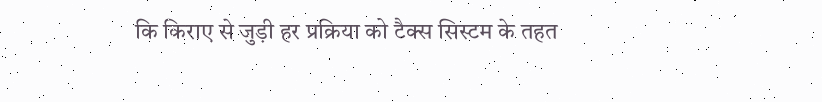कि किराए से जुड़ी हर प्रक्रिया को टैक्स सिस्टम के तहत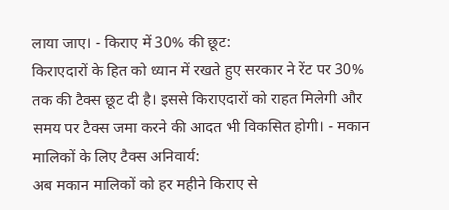लाया जाए। - किराए में 30% की छूट:
किराएदारों के हित को ध्यान में रखते हुए सरकार ने रेंट पर 30% तक की टैक्स छूट दी है। इससे किराएदारों को राहत मिलेगी और समय पर टैक्स जमा करने की आदत भी विकसित होगी। - मकान मालिकों के लिए टैक्स अनिवार्य:
अब मकान मालिकों को हर महीने किराए से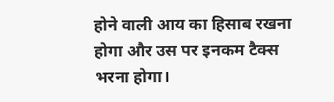होने वाली आय का हिसाब रखना होगा और उस पर इनकम टैक्स भरना होगा।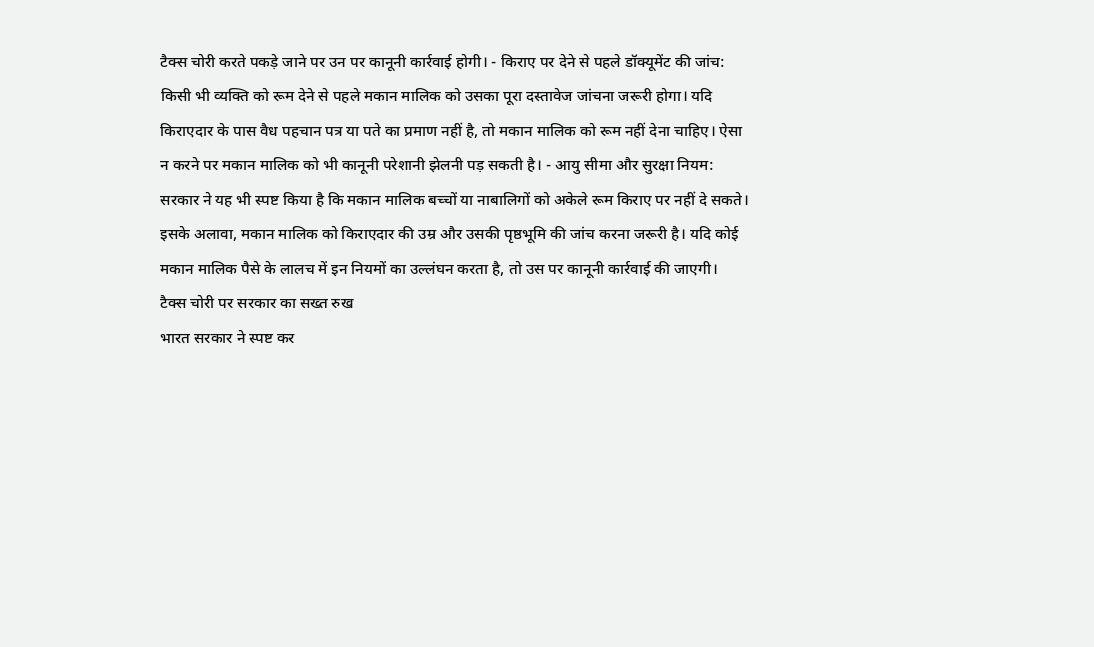टैक्स चोरी करते पकड़े जाने पर उन पर कानूनी कार्रवाई होगी। - किराए पर देने से पहले डॉक्यूमेंट की जांच:
किसी भी व्यक्ति को रूम देने से पहले मकान मालिक को उसका पूरा दस्तावेज जांचना जरूरी होगा। यदि किराएदार के पास वैध पहचान पत्र या पते का प्रमाण नहीं है, तो मकान मालिक को रूम नहीं देना चाहिए। ऐसा न करने पर मकान मालिक को भी कानूनी परेशानी झेलनी पड़ सकती है। - आयु सीमा और सुरक्षा नियम:
सरकार ने यह भी स्पष्ट किया है कि मकान मालिक बच्चों या नाबालिगों को अकेले रूम किराए पर नहीं दे सकते। इसके अलावा, मकान मालिक को किराएदार की उम्र और उसकी पृष्ठभूमि की जांच करना जरूरी है। यदि कोई मकान मालिक पैसे के लालच में इन नियमों का उल्लंघन करता है, तो उस पर कानूनी कार्रवाई की जाएगी।
टैक्स चोरी पर सरकार का सख्त रुख
भारत सरकार ने स्पष्ट कर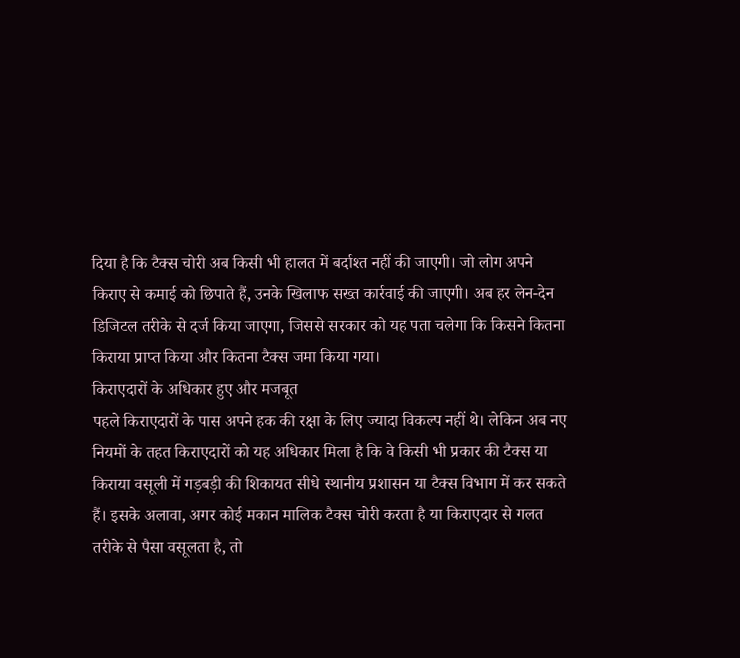दिया है कि टैक्स चोरी अब किसी भी हालत में बर्दाश्त नहीं की जाएगी। जो लोग अपने किराए से कमाई को छिपाते हैं, उनके खिलाफ सख्त कार्रवाई की जाएगी। अब हर लेन-देन डिजिटल तरीके से दर्ज किया जाएगा, जिससे सरकार को यह पता चलेगा कि किसने कितना किराया प्राप्त किया और कितना टैक्स जमा किया गया।
किराएदारों के अधिकार हुए और मजबूत
पहले किराएदारों के पास अपने हक की रक्षा के लिए ज्यादा विकल्प नहीं थे। लेकिन अब नए नियमों के तहत किराएदारों को यह अधिकार मिला है कि वे किसी भी प्रकार की टैक्स या किराया वसूली में गड़बड़ी की शिकायत सीधे स्थानीय प्रशासन या टैक्स विभाग में कर सकते हैं। इसके अलावा, अगर कोई मकान मालिक टैक्स चोरी करता है या किराएदार से गलत तरीके से पैसा वसूलता है, तो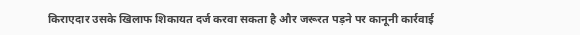किराएदार उसके खिलाफ शिकायत दर्ज करवा सकता है और जरूरत पड़ने पर कानूनी कार्रवाई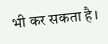भी कर सकता है।